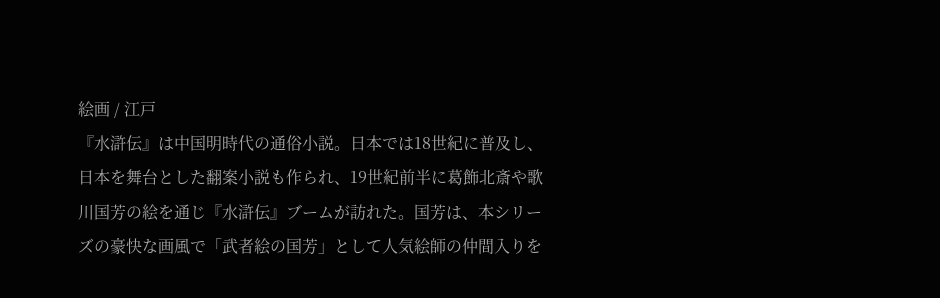絵画 / 江戸
『水滸伝』は中国明時代の通俗小説。日本では18世紀に普及し、日本を舞台とした翻案小説も作られ、19世紀前半に葛飾北斎や歌川国芳の絵を通じ『水滸伝』ブームが訪れた。国芳は、本シリーズの豪快な画風で「武者絵の国芳」として人気絵師の仲間入りを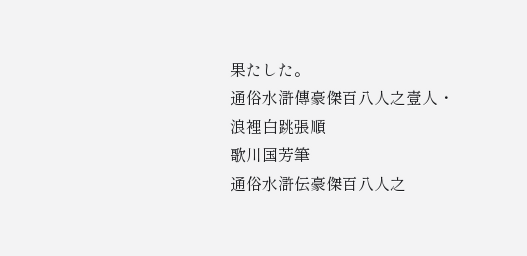果たした。
通俗水滸傳豪傑百八人之壹人・浪裡白跳張順
歌川国芳筆
通俗水滸伝豪傑百八人之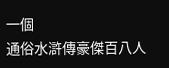一個
通俗水滸傳豪傑百八人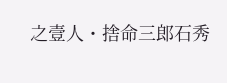之壹人・捨命三郎石秀